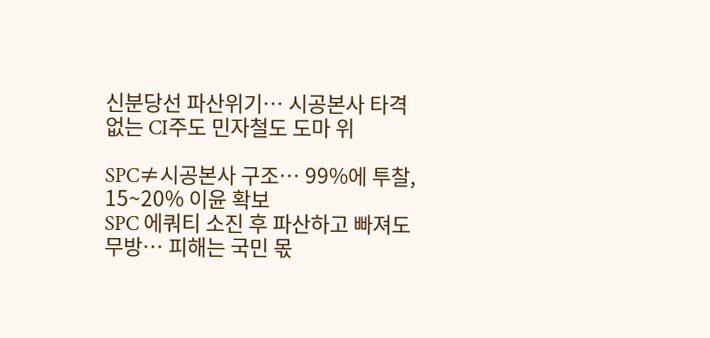신분당선 파산위기… 시공본사 타격없는 CI주도 민자철도 도마 위

SPC≠시공본사 구조… 99%에 투찰, 15~20% 이윤 확보
SPC 에쿼티 소진 후 파산하고 빠져도 무방… 피해는 국민 몫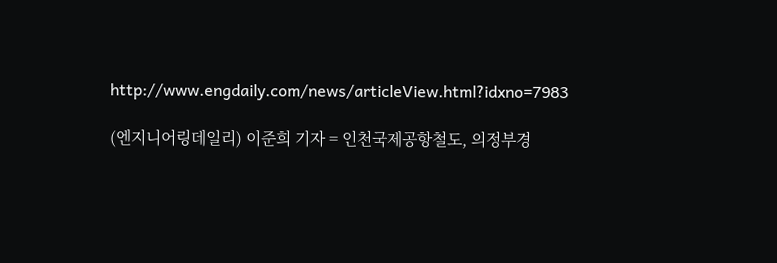http://www.engdaily.com/news/articleView.html?idxno=7983

(엔지니어링데일리) 이준희 기자 = 인천국제공항철도, 의정부경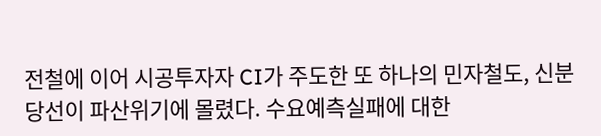전철에 이어 시공투자자 CI가 주도한 또 하나의 민자철도, 신분당선이 파산위기에 몰렸다. 수요예측실패에 대한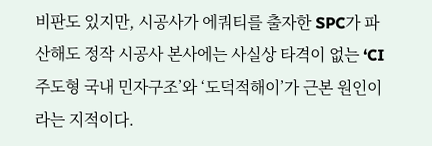비판도 있지만, 시공사가 에쿼티를 출자한 SPC가 파산해도 정작 시공사 본사에는 사실상 타격이 없는 ‘CI 주도형 국내 민자구조’와 ‘도덕적해이’가 근본 원인이라는 지적이다.